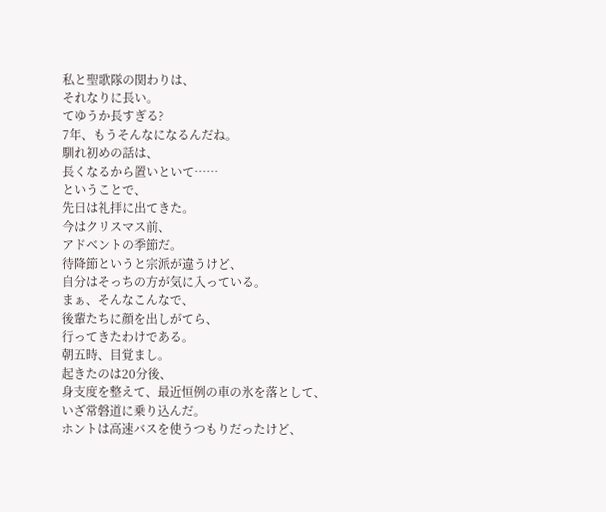私と聖歌隊の関わりは、
それなりに長い。
てゆうか長すぎる?
7年、もうそんなになるんだね。
馴れ初めの話は、
長くなるから置いといて……
ということで、
先日は礼拝に出てきた。
今はクリスマス前、
アドベントの季節だ。
待降節というと宗派が違うけど、
自分はそっちの方が気に入っている。
まぁ、そんなこんなで、
後輩たちに顔を出しがてら、
行ってきたわけである。
朝五時、目覚まし。
起きたのは20分後、
身支度を整えて、最近恒例の車の氷を落として、
いざ常磐道に乗り込んだ。
ホントは高速バスを使うつもりだったけど、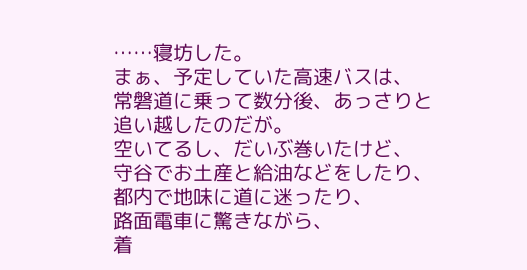……寝坊した。
まぁ、予定していた高速バスは、
常磐道に乗って数分後、あっさりと追い越したのだが。
空いてるし、だいぶ巻いたけど、
守谷でお土産と給油などをしたり、
都内で地味に道に迷ったり、
路面電車に驚きながら、
着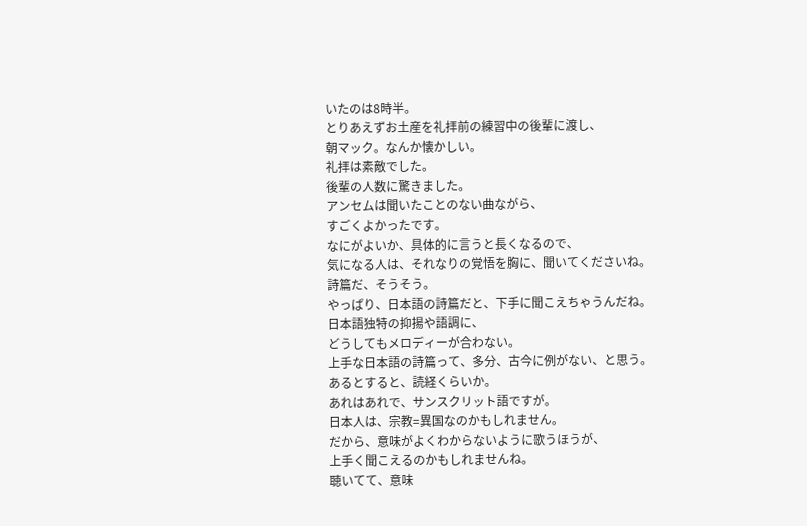いたのは8時半。
とりあえずお土産を礼拝前の練習中の後輩に渡し、
朝マック。なんか懐かしい。
礼拝は素敵でした。
後輩の人数に驚きました。
アンセムは聞いたことのない曲ながら、
すごくよかったです。
なにがよいか、具体的に言うと長くなるので、
気になる人は、それなりの覚悟を胸に、聞いてくださいね。
詩篇だ、そうそう。
やっぱり、日本語の詩篇だと、下手に聞こえちゃうんだね。
日本語独特の抑揚や語調に、
どうしてもメロディーが合わない。
上手な日本語の詩篇って、多分、古今に例がない、と思う。
あるとすると、読経くらいか。
あれはあれで、サンスクリット語ですが。
日本人は、宗教=異国なのかもしれません。
だから、意味がよくわからないように歌うほうが、
上手く聞こえるのかもしれませんね。
聴いてて、意味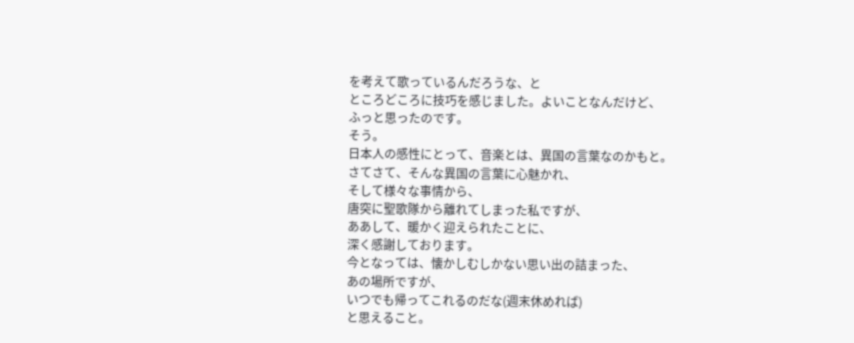を考えて歌っているんだろうな、と
ところどころに技巧を感じました。よいことなんだけど、
ふっと思ったのです。
そう。
日本人の感性にとって、音楽とは、異国の言葉なのかもと。
さてさて、そんな異国の言葉に心魅かれ、
そして様々な事情から、
唐突に聖歌隊から離れてしまった私ですが、
ああして、暖かく迎えられたことに、
深く感謝しております。
今となっては、懐かしむしかない思い出の詰まった、
あの場所ですが、
いつでも帰ってこれるのだな(週末休めれば)
と思えること。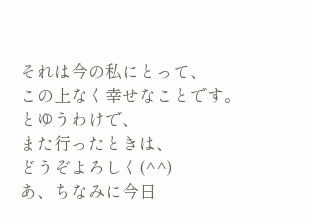それは今の私にとって、
この上なく幸せなことです。
とゆうわけで、
また行ったときは、
どうぞよろしく(^^)
あ、ちなみに今日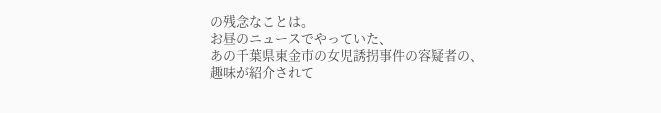の残念なことは。
お昼のニュースでやっていた、
あの千葉県東金市の女児誘拐事件の容疑者の、
趣味が紹介されて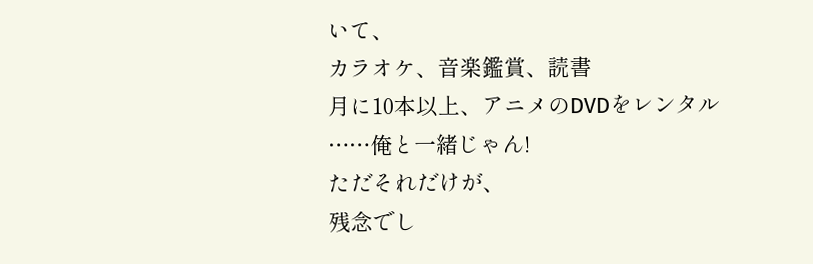いて、
カラオケ、音楽鑑賞、読書
月に10本以上、アニメのDVDをレンタル
……俺と一緒じゃん!
ただそれだけが、
残念でし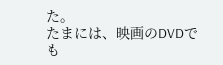た。
たまには、映画のDVDでも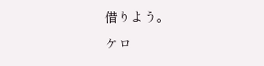借りよう。
ケロ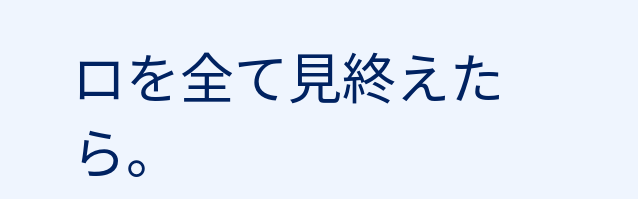ロを全て見終えたら。